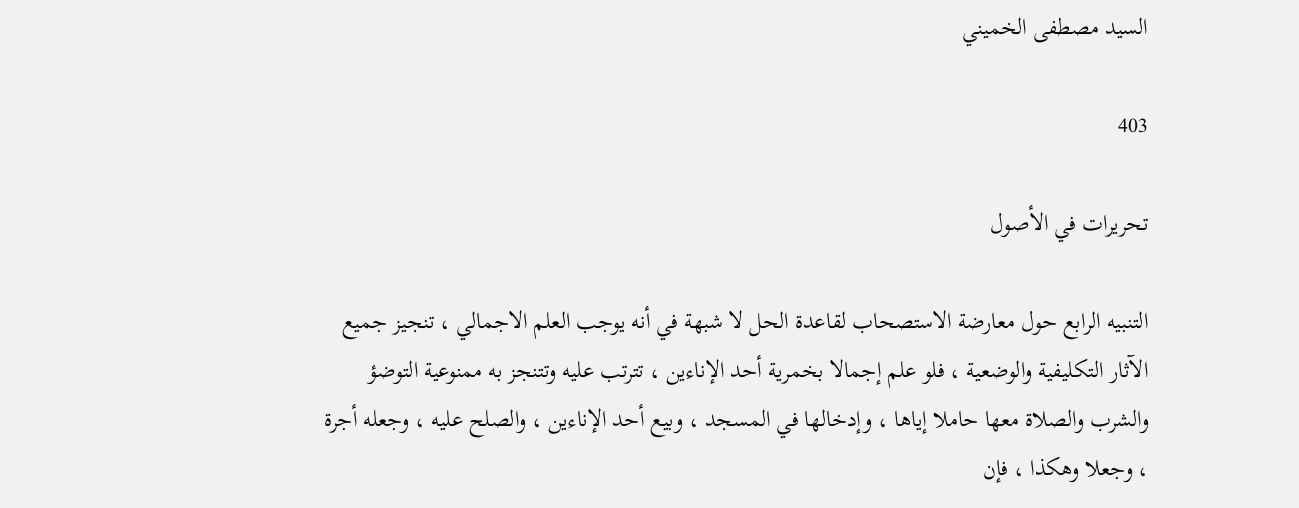السيد مصطفى الخميني

403

تحريرات في الأصول

التنبيه الرابع حول معارضة الاستصحاب لقاعدة الحل لا شبهة في أنه يوجب العلم الاجمالي ، تنجيز جميع الآثار التكليفية والوضعية ، فلو علم إجمالا بخمرية أحد الإناءين ، تترتب عليه وتتنجز به ممنوعية التوضؤ والشرب والصلاة معها حاملا إياها ، وإدخالها في المسجد ، وبيع أحد الإناءين ، والصلح عليه ، وجعله أجرة ، وجعلا وهكذا ، فإن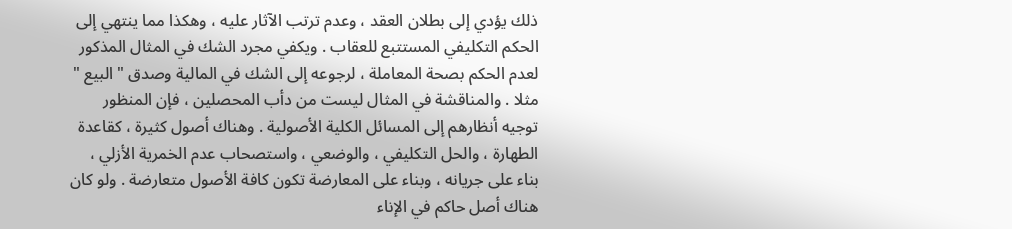ذلك يؤدي إلى بطلان العقد ، وعدم ترتب الآثار عليه ، وهكذا مما ينتهي إلى الحكم التكليفي المستتبع للعقاب . ويكفي مجرد الشك في المثال المذكور لعدم الحكم بصحة المعاملة ، لرجوعه إلى الشك في المالية وصدق " البيع " مثلا . والمناقشة في المثال ليست من دأب المحصلين ، فإن المنظور توجيه أنظارهم إلى المسائل الكلية الأصولية . وهناك أصول كثيرة ، كقاعدة الطهارة ، والحل التكليفي ، والوضعي ، واستصحاب عدم الخمرية الأزلي ، بناء على جريانه ، وبناء على المعارضة تكون كافة الأصول متعارضة . ولو كان هناك أصل حاكم في الإناء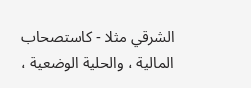الشرقي مثلا - كاستصحاب المالية ، والحلية الوضعية ،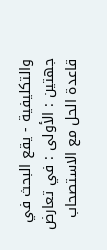والتكليفية - يقع البحث في جهتين : الأولى : في تعارض قاعدة الحل مع الاستصحاب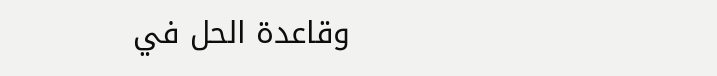وقاعدة الحل في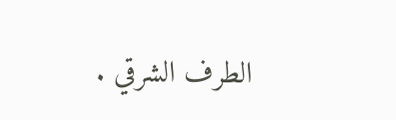الطرف الشرقي .